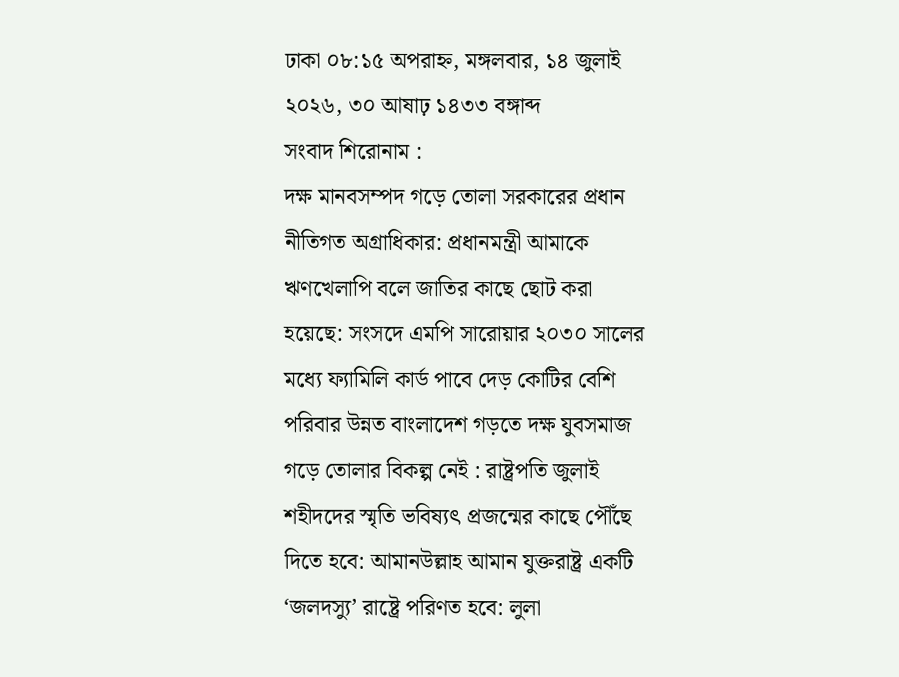ঢাকা ০৮:১৫ অপরাহ্ন, মঙ্গলবার, ১৪ জুলাই ২০২৬, ৩০ আষাঢ় ১৪৩৩ বঙ্গাব্দ
সংবাদ শিরোনাম :
দক্ষ মানবসম্পদ গড়ে তোলা সরকারের প্রধান নীতিগত অগ্রাধিকার: প্রধানমন্ত্রী আমাকে ঋণখেলাপি বলে জাতির কাছে ছোট করা হয়েছে: সংসদে এমপি সারোয়ার ২০৩০ সালের মধ্যে ফ্যামিলি কার্ড পাবে দেড় কোটির বেশি পরিবার উন্নত বাংলাদেশ গড়তে দক্ষ যুবসমাজ গড়ে তোলার বিকল্প নেই : রাষ্ট্রপতি জুলাই শহীদদের স্মৃতি ভবিষ্যৎ প্রজন্মের কাছে পৌঁছে দিতে হবে: আমানউল্লাহ আমান যুক্তরাষ্ট্র একটি ‘জলদস্যু’ রাষ্ট্রে পরিণত হবে: লুলা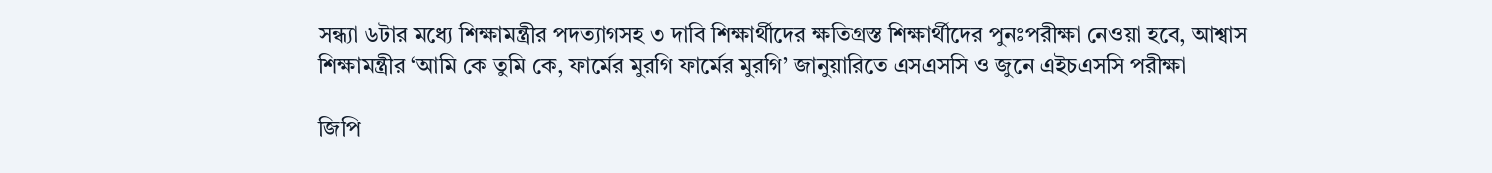সন্ধ্যা ৬টার মধ্যে শিক্ষামন্ত্রীর পদত্যাগসহ ৩ দাবি শিক্ষার্থীদের ক্ষতিগ্রস্ত শিক্ষার্থীদের পুনঃপরীক্ষা নেওয়া হবে, আশ্বাস শিক্ষামন্ত্রীর ‘আমি কে তুমি কে, ফার্মের মুরগি ফার্মের মুরগি’ জানুয়ারিতে এসএসসি ও জুনে এইচএসসি পরীক্ষা

জিপি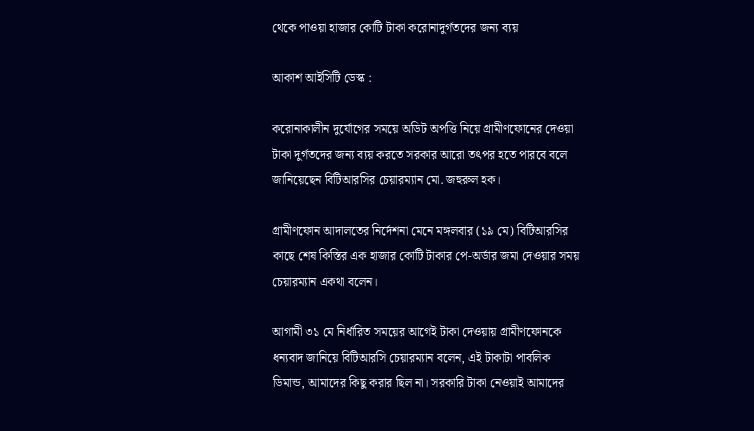থেকে পাওয়া হাজার কোটি টাকা করোনাদুর্গতদের জন্য ব্যয়

আকাশ আইসিটি ডেস্ক :

করোনাকালীন দুর্যোগের সময়ে অডিট অপত্তি নিয়ে গ্রামীণফোনের দেওয়া টাকা দুর্গতদের জন্য ব্যয় করতে সরকার আরো তৎপর হতে পারবে বলে জানিয়েছেন বিটিআরসির চেয়ারম্যান মো. জহুরুল হক।

গ্রামীণফোন আদালতের নির্দেশনা মেনে মঙ্গলবার (১৯ মে) বিটিআরসির কাছে শেষ কিস্তির এক হাজার কোটি টাকার পে-অর্ডার জমা দেওয়ার সময় চেয়ারম্যান একথা বলেন।

আগামী ৩১ মে নির্ধারিত সময়ের আগেই টাকা দেওয়ায় গ্রামীণফোনকে ধন্যবাদ জানিয়ে বিটিআরসি চেয়ারম্যান বলেন, এই টাকাটা পাবলিক ডিমান্ড, আমাদের কিছু করার ছিল না। সরকারি টাকা নেওয়াই আমাদের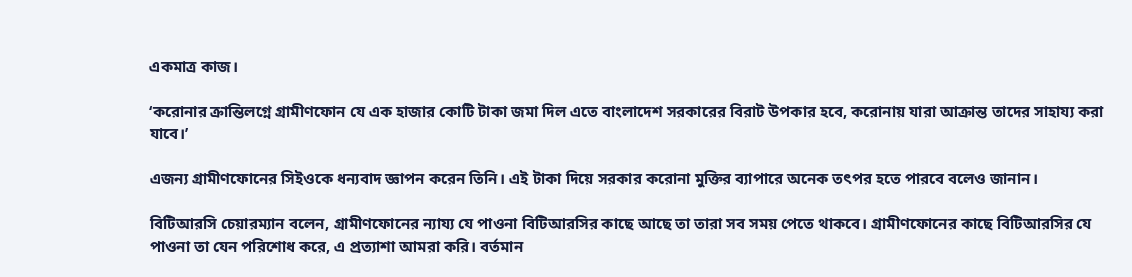একমাত্র কাজ।

‘করোনার ক্রান্তিলগ্নে গ্রামীণফোন যে এক হাজার কোটি টাকা জমা দিল এতে বাংলাদেশ সরকারের বিরাট উপকার হবে, করোনায় যারা আক্রান্ত তাদের সাহায্য করা যাবে।’

এজন্য গ্রামীণফোনের সিইওকে ধন্যবাদ জ্ঞাপন করেন তিনি। এই টাকা দিয়ে সরকার করোনা মুক্তির ব্যাপারে অনেক তৎপর হতে পারবে বলেও জানান।

বিটিআরসি চেয়ারম্যান বলেন, গ্রামীণফোনের ন্যায্য যে পাওনা বিটিআরসির কাছে আছে তা তারা সব সময় পেতে থাকবে। গ্রামীণফোনের কাছে বিটিআরসির যে পাওনা তা যেন পরিশোধ করে, এ প্রত্যাশা আমরা করি। বর্তমান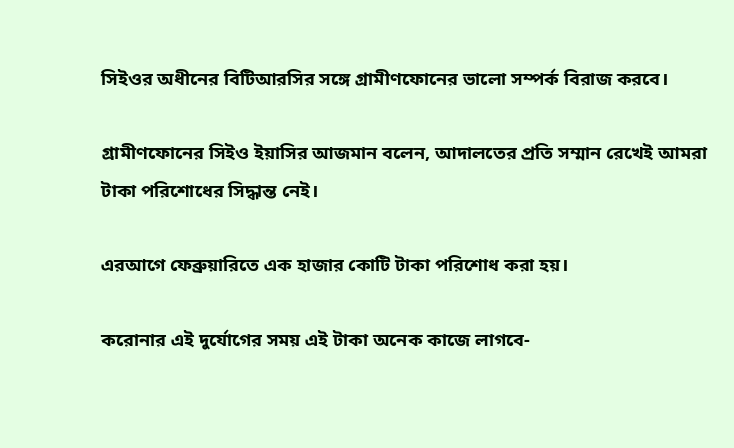সিইওর অধীনের বিটিআরসির সঙ্গে গ্রামীণফোনের ভালো সম্পর্ক বিরাজ করবে।

গ্রামীণফোনের সিইও ইয়াসির আজমান বলেন, আদালতের প্রতি সম্মান রেখেই আমরা টাকা পরিশোধের সিদ্ধান্ত নেই।

এরআগে ফেব্রুয়ারিতে এক হাজার কোটি টাকা পরিশোধ করা হয়।

করোনার এই দুর্যোগের সময় এই টাকা অনেক কাজে লাগবে-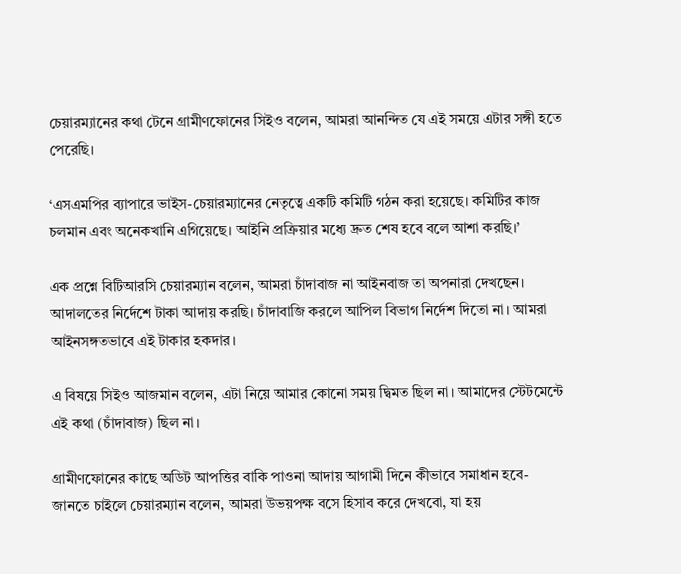চেয়ারম্যানের কথা টেনে গ্রামীণফোনের সিইও বলেন, আমরা আনন্দিত যে এই সময়ে এটার সঙ্গী হতে পেরেছি।

‘এসএমপির ব্যাপারে ভাইস-চেয়ারম্যানের নেতৃত্বে একটি কমিটি গঠন করা হয়েছে। কমিটির কাজ চলমান এবং অনেকখানি এগিয়েছে। আইনি প্রক্রিয়ার মধ্যে দ্রুত শেষ হবে বলে আশা করছি।’

এক প্রশ্নে বিটিআরসি চেয়ারম্যান বলেন, আমরা চাঁদাবাজ না আইনবাজ তা অপনারা দেখছেন। আদালতের নির্দেশে টাকা আদায় করছি। চাঁদাবাজি করলে আপিল বিভাগ নির্দেশ দিতো না। আমরা আইনসঙ্গতভাবে এই টাকার হকদার।

এ বিষয়ে সিইও আজমান বলেন, এটা নিয়ে আমার কোনো সময় দ্বিমত ছিল না। আমাদের স্টেটমেন্টে এই কথা (চাঁদাবাজ) ছিল না।

গ্রামীণফোনের কাছে অডিট আপত্তির বাকি পাওনা আদায় আগামী দিনে কীভাবে সমাধান হবে- জানতে চাইলে চেয়ারম্যান বলেন, আমরা উভয়পক্ষ বসে হিসাব করে দেখবো, যা হয়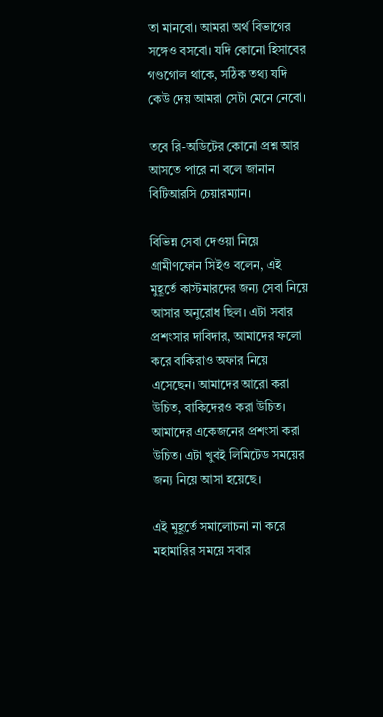তা মানবো। আমরা অর্থ বিভাগের সঙ্গেও বসবো। যদি কোনো হিসাবের গণ্ডগোল থাকে, সঠিক তথ্য যদি কেউ দেয় আমরা সেটা মেনে নেবো।

তবে রি-অডিটের কোনো প্রশ্ন আর আসতে পারে না বলে জানান বিটিআরসি চেয়ারম্যান।

বিভিন্ন সেবা দেওয়া নিয়ে গ্রামীণফোন সিইও বলেন, এই মুহূর্তে কাস্টমারদের জন্য সেবা নিয়ে আসার অনুরোধ ছিল। এটা সবার প্রশংসার দাবিদার, আমাদের ফলো করে বাকিরাও অফার নিয়ে এসেছেন। আমাদের আরো করা উচিত, বাকিদেরও করা উচিত। আমাদের একেজনের প্রশংসা করা উচিত। এটা খুবই লিমিটেড সময়ের জন্য নিয়ে আসা হয়েছে।

এই মুহূর্তে সমালোচনা না করে মহামারির সময়ে সবার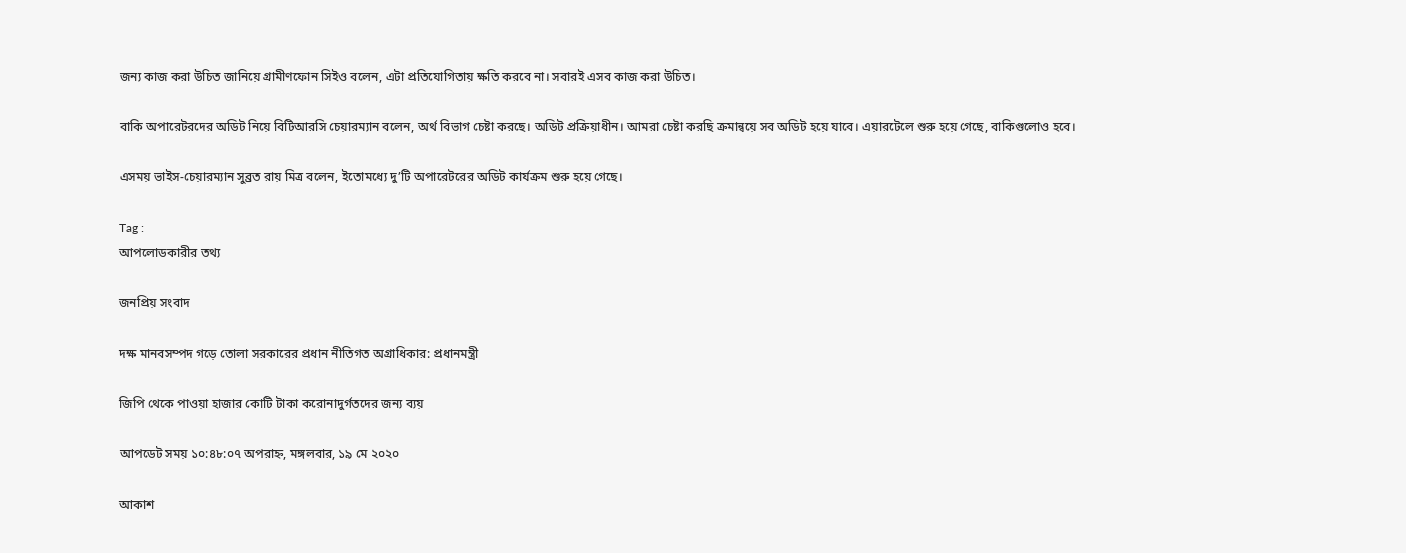জন্য কাজ করা উচিত জানিয়ে গ্রামীণফোন সিইও বলেন, এটা প্রতিযোগিতায় ক্ষতি করবে না। সবারই এসব কাজ করা উচিত।

বাকি অপারেটরদের অডিট নিয়ে বিটিআরসি চেয়ারম্যান বলেন, অর্থ বিভাগ চেষ্টা করছে। অডিট প্রক্রিয়াধীন। আমরা চেষ্টা করছি ক্রমান্বয়ে সব অডিট হয়ে যাবে। এয়ারটেলে শুরু হয়ে গেছে, বাকিগুলোও হবে।

এসময় ভাইস-চেয়ারম্যান সুব্রত রায় মিত্র বলেন, ইতোমধ্যে দু’টি অপারেটরের অডিট কার্যক্রম শুরু হয়ে গেছে।

Tag :
আপলোডকারীর তথ্য

জনপ্রিয় সংবাদ

দক্ষ মানবসম্পদ গড়ে তোলা সরকারের প্রধান নীতিগত অগ্রাধিকার: প্রধানমন্ত্রী

জিপি থেকে পাওয়া হাজার কোটি টাকা করোনাদুর্গতদের জন্য ব্যয়

আপডেট সময় ১০:৪৮:০৭ অপরাহ্ন, মঙ্গলবার, ১৯ মে ২০২০

আকাশ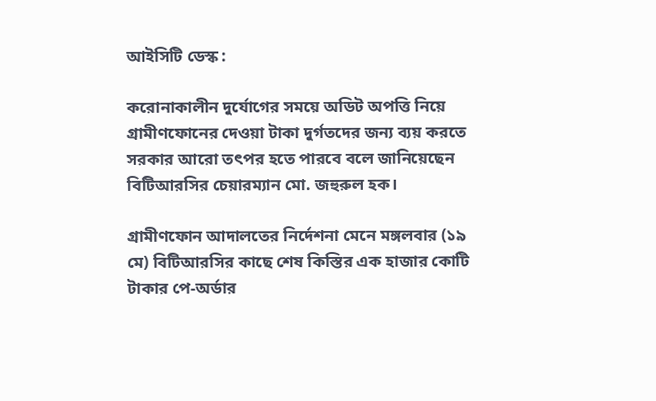আইসিটি ডেস্ক :

করোনাকালীন দুর্যোগের সময়ে অডিট অপত্তি নিয়ে গ্রামীণফোনের দেওয়া টাকা দুর্গতদের জন্য ব্যয় করতে সরকার আরো তৎপর হতে পারবে বলে জানিয়েছেন বিটিআরসির চেয়ারম্যান মো. জহুরুল হক।

গ্রামীণফোন আদালতের নির্দেশনা মেনে মঙ্গলবার (১৯ মে) বিটিআরসির কাছে শেষ কিস্তির এক হাজার কোটি টাকার পে-অর্ডার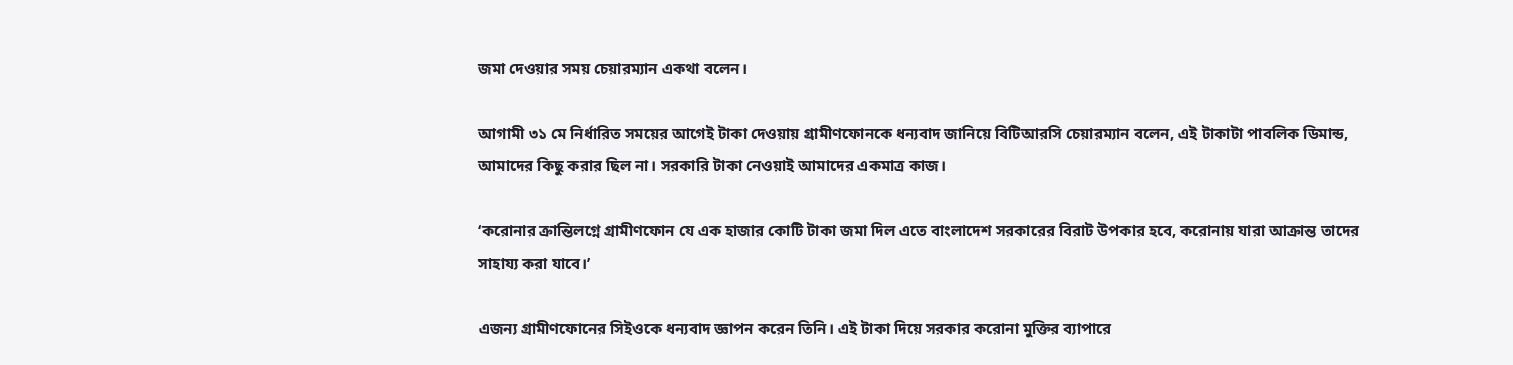জমা দেওয়ার সময় চেয়ারম্যান একথা বলেন।

আগামী ৩১ মে নির্ধারিত সময়ের আগেই টাকা দেওয়ায় গ্রামীণফোনকে ধন্যবাদ জানিয়ে বিটিআরসি চেয়ারম্যান বলেন, এই টাকাটা পাবলিক ডিমান্ড, আমাদের কিছু করার ছিল না। সরকারি টাকা নেওয়াই আমাদের একমাত্র কাজ।

‘করোনার ক্রান্তিলগ্নে গ্রামীণফোন যে এক হাজার কোটি টাকা জমা দিল এতে বাংলাদেশ সরকারের বিরাট উপকার হবে, করোনায় যারা আক্রান্ত তাদের সাহায্য করা যাবে।’

এজন্য গ্রামীণফোনের সিইওকে ধন্যবাদ জ্ঞাপন করেন তিনি। এই টাকা দিয়ে সরকার করোনা মুক্তির ব্যাপারে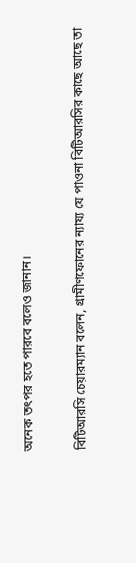অনেক তৎপর হতে পারবে বলেও জানান।

বিটিআরসি চেয়ারম্যান বলেন, গ্রামীণফোনের ন্যায্য যে পাওনা বিটিআরসির কাছে আছে তা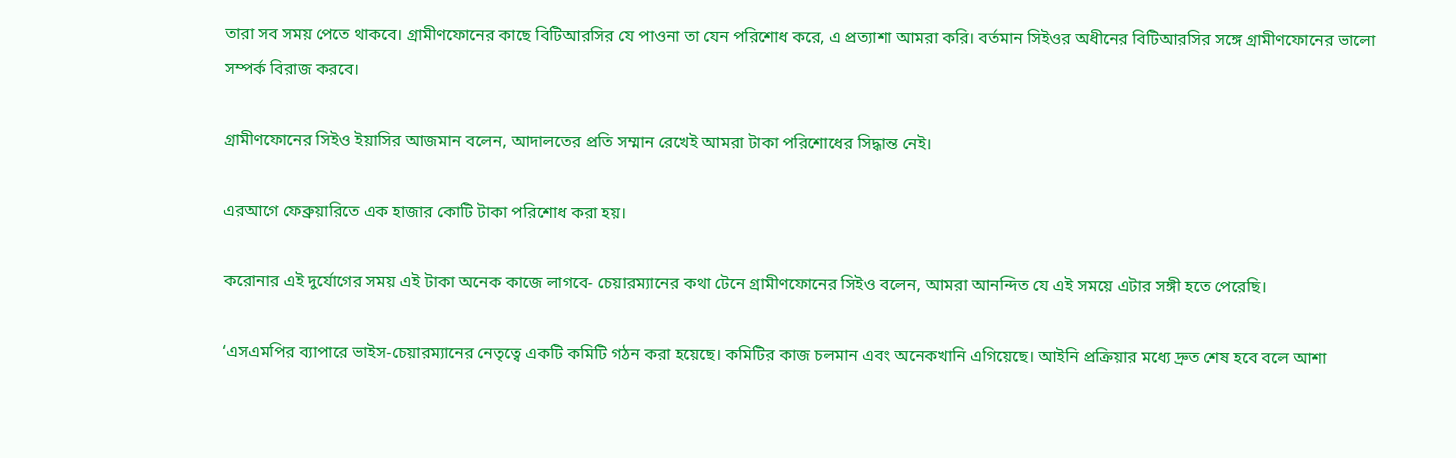তারা সব সময় পেতে থাকবে। গ্রামীণফোনের কাছে বিটিআরসির যে পাওনা তা যেন পরিশোধ করে, এ প্রত্যাশা আমরা করি। বর্তমান সিইওর অধীনের বিটিআরসির সঙ্গে গ্রামীণফোনের ভালো সম্পর্ক বিরাজ করবে।

গ্রামীণফোনের সিইও ইয়াসির আজমান বলেন, আদালতের প্রতি সম্মান রেখেই আমরা টাকা পরিশোধের সিদ্ধান্ত নেই।

এরআগে ফেব্রুয়ারিতে এক হাজার কোটি টাকা পরিশোধ করা হয়।

করোনার এই দুর্যোগের সময় এই টাকা অনেক কাজে লাগবে- চেয়ারম্যানের কথা টেনে গ্রামীণফোনের সিইও বলেন, আমরা আনন্দিত যে এই সময়ে এটার সঙ্গী হতে পেরেছি।

‘এসএমপির ব্যাপারে ভাইস-চেয়ারম্যানের নেতৃত্বে একটি কমিটি গঠন করা হয়েছে। কমিটির কাজ চলমান এবং অনেকখানি এগিয়েছে। আইনি প্রক্রিয়ার মধ্যে দ্রুত শেষ হবে বলে আশা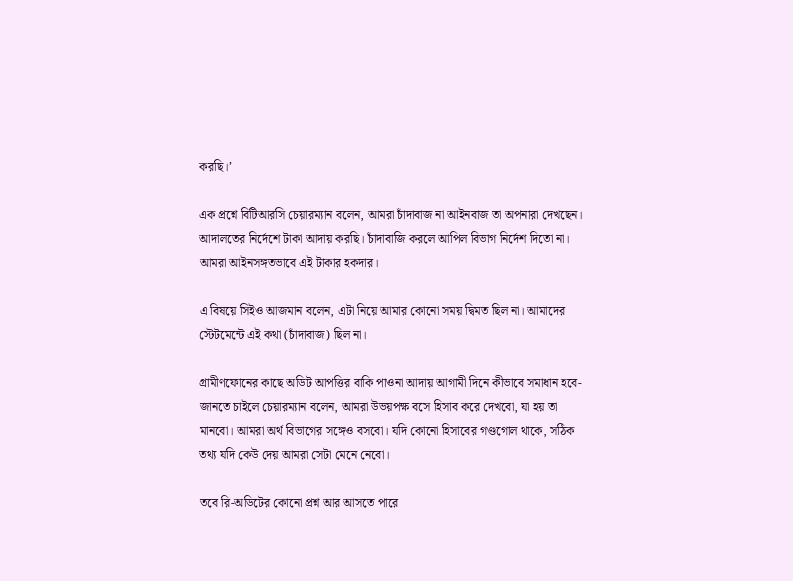করছি।’

এক প্রশ্নে বিটিআরসি চেয়ারম্যান বলেন, আমরা চাঁদাবাজ না আইনবাজ তা অপনারা দেখছেন। আদালতের নির্দেশে টাকা আদায় করছি। চাঁদাবাজি করলে আপিল বিভাগ নির্দেশ দিতো না। আমরা আইনসঙ্গতভাবে এই টাকার হকদার।

এ বিষয়ে সিইও আজমান বলেন, এটা নিয়ে আমার কোনো সময় দ্বিমত ছিল না। আমাদের স্টেটমেন্টে এই কথা (চাঁদাবাজ) ছিল না।

গ্রামীণফোনের কাছে অডিট আপত্তির বাকি পাওনা আদায় আগামী দিনে কীভাবে সমাধান হবে- জানতে চাইলে চেয়ারম্যান বলেন, আমরা উভয়পক্ষ বসে হিসাব করে দেখবো, যা হয় তা মানবো। আমরা অর্থ বিভাগের সঙ্গেও বসবো। যদি কোনো হিসাবের গণ্ডগোল থাকে, সঠিক তথ্য যদি কেউ দেয় আমরা সেটা মেনে নেবো।

তবে রি-অডিটের কোনো প্রশ্ন আর আসতে পারে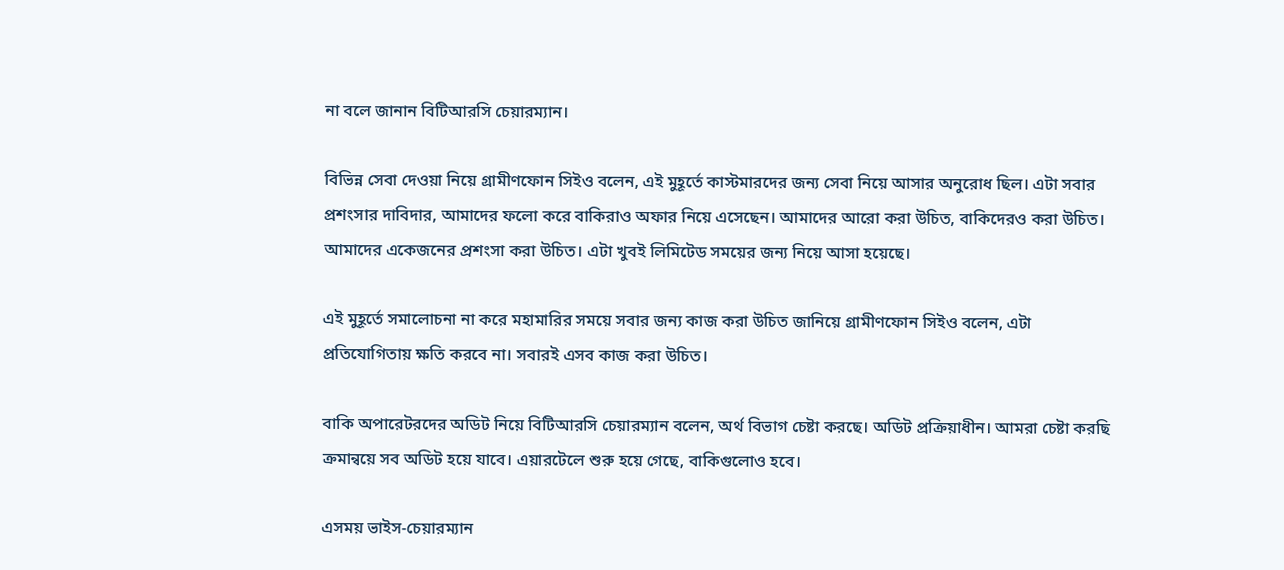না বলে জানান বিটিআরসি চেয়ারম্যান।

বিভিন্ন সেবা দেওয়া নিয়ে গ্রামীণফোন সিইও বলেন, এই মুহূর্তে কাস্টমারদের জন্য সেবা নিয়ে আসার অনুরোধ ছিল। এটা সবার প্রশংসার দাবিদার, আমাদের ফলো করে বাকিরাও অফার নিয়ে এসেছেন। আমাদের আরো করা উচিত, বাকিদেরও করা উচিত। আমাদের একেজনের প্রশংসা করা উচিত। এটা খুবই লিমিটেড সময়ের জন্য নিয়ে আসা হয়েছে।

এই মুহূর্তে সমালোচনা না করে মহামারির সময়ে সবার জন্য কাজ করা উচিত জানিয়ে গ্রামীণফোন সিইও বলেন, এটা প্রতিযোগিতায় ক্ষতি করবে না। সবারই এসব কাজ করা উচিত।

বাকি অপারেটরদের অডিট নিয়ে বিটিআরসি চেয়ারম্যান বলেন, অর্থ বিভাগ চেষ্টা করছে। অডিট প্রক্রিয়াধীন। আমরা চেষ্টা করছি ক্রমান্বয়ে সব অডিট হয়ে যাবে। এয়ারটেলে শুরু হয়ে গেছে, বাকিগুলোও হবে।

এসময় ভাইস-চেয়ারম্যান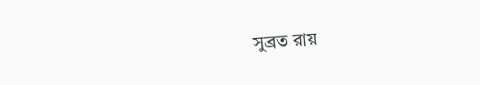সুব্রত রায়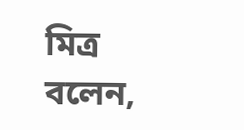মিত্র বলেন,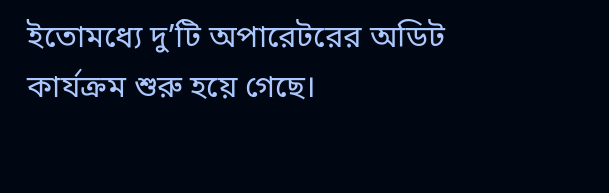ইতোমধ্যে দু’টি অপারেটরের অডিট কার্যক্রম শুরু হয়ে গেছে।